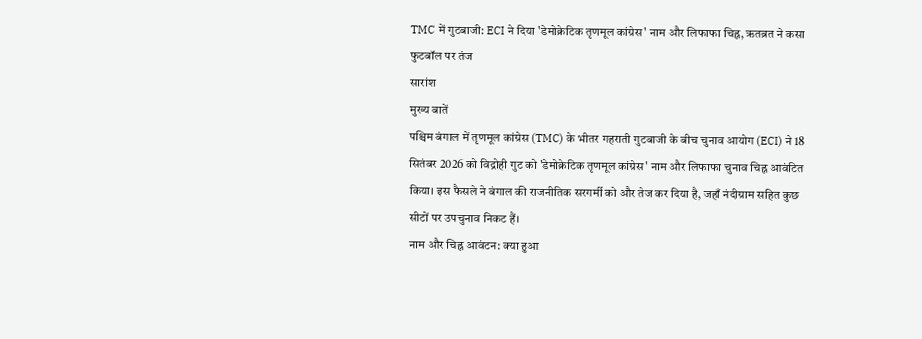TMC में गुटबाजी: ECI ने दिया 'डेमोक्रेटिक तृणमूल कांग्रेस' नाम और लिफाफा चिह्न, ऋतब्रत ने कसा फुटबॉल पर तंज
सारांश
मुख्य बातें
पश्चिम बंगाल में तृणमूल कांग्रेस (TMC) के भीतर गहराती गुटबाजी के बीच चुनाव आयोग (ECI) ने 18 सितंबर 2026 को विद्रोही गुट को 'डेमोक्रेटिक तृणमूल कांग्रेस' नाम और लिफाफा चुनाव चिह्न आवंटित किया। इस फैसले ने बंगाल की राजनीतिक सरगर्मी को और तेज कर दिया है, जहाँ नंदीग्राम सहित कुछ सीटों पर उपचुनाव निकट हैं।
नाम और चिह्न आवंटन: क्या हुआ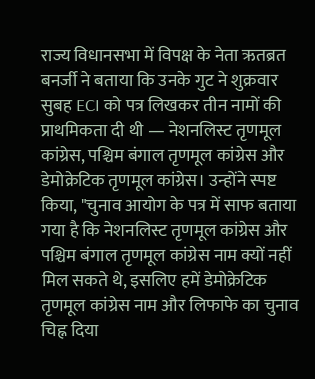राज्य विधानसभा में विपक्ष के नेता ऋतब्रत बनर्जी ने बताया कि उनके गुट ने शुक्रवार सुबह ECI को पत्र लिखकर तीन नामों की प्राथमिकता दी थी — नेशनलिस्ट तृणमूल कांग्रेस, पश्चिम बंगाल तृणमूल कांग्रेस और डेमोक्रेटिक तृणमूल कांग्रेस। उन्होंने स्पष्ट किया, "चुनाव आयोग के पत्र में साफ बताया गया है कि नेशनलिस्ट तृणमूल कांग्रेस और पश्चिम बंगाल तृणमूल कांग्रेस नाम क्यों नहीं मिल सकते थे, इसलिए हमें डेमोक्रेटिक तृणमूल कांग्रेस नाम और लिफाफे का चुनाव चिह्न दिया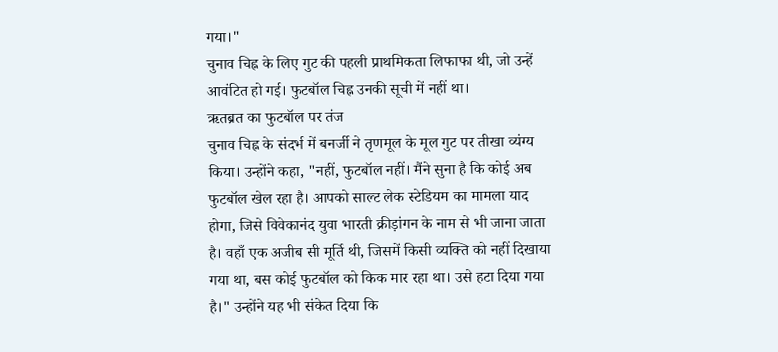गया।"
चुनाव चिह्न के लिए गुट की पहली प्राथमिकता लिफाफा थी, जो उन्हें आवंटित हो गई। फुटबॉल चिह्न उनकी सूची में नहीं था।
ऋतब्रत का फुटबॉल पर तंज
चुनाव चिह्न के संदर्भ में बनर्जी ने तृणमूल के मूल गुट पर तीखा व्यंग्य किया। उन्होंने कहा, "नहीं, फुटबॉल नहीं। मैंने सुना है कि कोई अब फुटबॉल खेल रहा है। आपको साल्ट लेक स्टेडियम का मामला याद होगा, जिसे विवेकानंद युवा भारती क्रीड़ांगन के नाम से भी जाना जाता है। वहाँ एक अजीब सी मूर्ति थी, जिसमें किसी व्यक्ति को नहीं दिखाया गया था, बस कोई फुटबॉल को किक मार रहा था। उसे हटा दिया गया है।" उन्होंने यह भी संकेत दिया कि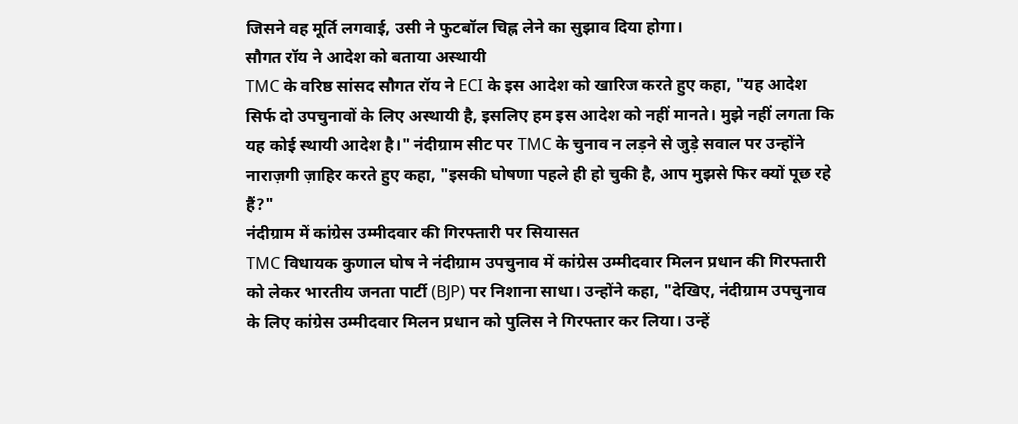जिसने वह मूर्ति लगवाई, उसी ने फुटबॉल चिह्न लेने का सुझाव दिया होगा।
सौगत रॉय ने आदेश को बताया अस्थायी
TMC के वरिष्ठ सांसद सौगत रॉय ने ECI के इस आदेश को खारिज करते हुए कहा, "यह आदेश सिर्फ दो उपचुनावों के लिए अस्थायी है, इसलिए हम इस आदेश को नहीं मानते। मुझे नहीं लगता कि यह कोई स्थायी आदेश है।" नंदीग्राम सीट पर TMC के चुनाव न लड़ने से जुड़े सवाल पर उन्होंने नाराज़गी ज़ाहिर करते हुए कहा, "इसकी घोषणा पहले ही हो चुकी है, आप मुझसे फिर क्यों पूछ रहे हैं?"
नंदीग्राम में कांग्रेस उम्मीदवार की गिरफ्तारी पर सियासत
TMC विधायक कुणाल घोष ने नंदीग्राम उपचुनाव में कांग्रेस उम्मीदवार मिलन प्रधान की गिरफ्तारी को लेकर भारतीय जनता पार्टी (BJP) पर निशाना साधा। उन्होंने कहा, "देखिए, नंदीग्राम उपचुनाव के लिए कांग्रेस उम्मीदवार मिलन प्रधान को पुलिस ने गिरफ्तार कर लिया। उन्हें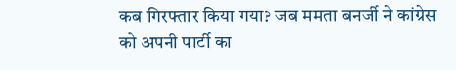कब गिरफ्तार किया गया? जब ममता बनर्जी ने कांग्रेस को अपनी पार्टी का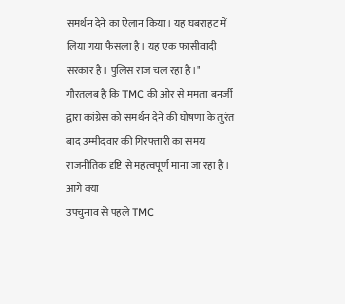समर्थन देने का ऐलान किया। यह घबराहट में लिया गया फैसला है। यह एक फासीवादी सरकार है। पुलिस राज चल रहा है।"
गौरतलब है कि TMC की ओर से ममता बनर्जी द्वारा कांग्रेस को समर्थन देने की घोषणा के तुरंत बाद उम्मीदवार की गिरफ्तारी का समय राजनीतिक दृष्टि से महत्वपूर्ण माना जा रहा है।
आगे क्या
उपचुनाव से पहले TMC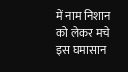में नाम निशान को लेकर मचे इस घमासान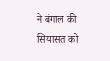ने बंगाल की सियासत को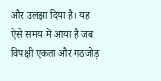और उलझा दिया है। यह ऐसे समय में आया है जब विपक्षी एकता और गठजोड़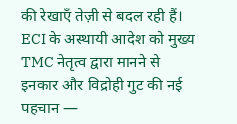की रेखाएँ तेज़ी से बदल रही हैं। ECI के अस्थायी आदेश को मुख्य TMC नेतृत्व द्वारा मानने से इनकार और विद्रोही गुट की नई पहचान —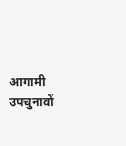आगामी उपचुनावों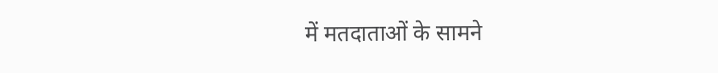में मतदाताओं के सामने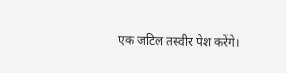एक जटिल तस्वीर पेश करेंगे।